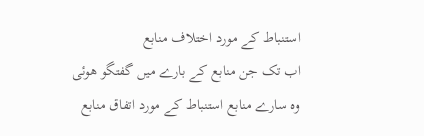استنباط کے مورد اختلاف منابع
اب تک جن منابع کے بارے میں گفتگو هوئی وه سارے منابع استنباط کے مورد اتفاق منابع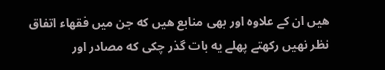هیں ان کے علاوه اور بھی منابع هیں که جن میں فقهاء اتفاق نظر نهیں رکھتے پهلے یه بات گذر چکی که مصادر اور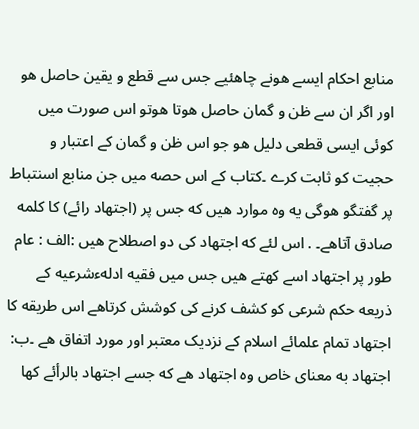منابع احکام ایسے هونے چاهئیے جس سے قطع و یقین حاصل هو اور اگر ان سے ظن و گمان حاصل هوتا هوتو اس صورت میں کوئی ایسی قطعی دلیل هو جو اس ظن و گمان کے اعتبار و حجیت کو ثابت کرے ۔کتاب کے اس حصه میں جن منابع اسنتباط پر گفتگو هوگی یه وه موارد هیں که جس پر (اجتهاد رائے) کا کلمه صادق آتاهے۔ . اس لئے که اجتهاد کی دو اصطلاح هیں :الف : عام طور پر اجتهاد اسے کهتے هیں جس میں فقیه ادلهءشرعیه کے ذریعه حکم شرعی کو کشف کرنے کی کوشش کرتاهے اس طریقه کا اجتهاد تمام علمائے اسلام کے نزدیک معتبر اور مورد اتفاق هے ۔ب: اجتهاد به معنای خاص وه اجتهاد هے که جسے اجتهاد بالرأئے کها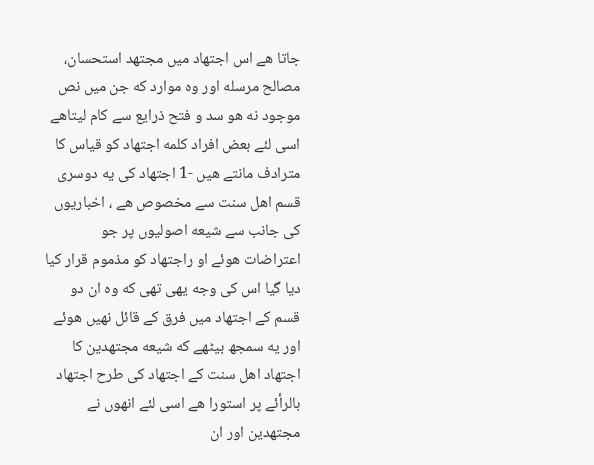جاتا هے اس اجتهاد میں مجتهد استحسان، مصالح مرسله اور وه موارد که جن میں نص موجود نه هو سد و فتح ذرایع سے کام لیتاهے اسی لئے بعض افراد کلمه اجتهاد کو قیاس کا مترادف مانتے هیں -1 اجتهاد کی یه دوسری قسم اهل سنت سے مخصوص هے ، اخباریوں کی جانب سے شیعه اصولیوں پر جو اعتراضات هوئے او راجتهاد کو مذموم قرار کیا دیا گیا اس کی وجه یهی تھی که وه ان دو قسم کے اجتهاد میں فرق کے قائل نهیں هوئے اور یه سمجھ بیٹھے که شیعه مجتهدین کا اجتهاد اهل سنت کے اجتهاد کی طرح اجتهاد بالرأئے پر استورا هے اسی لئے انهوں نے مجتهدین اور ان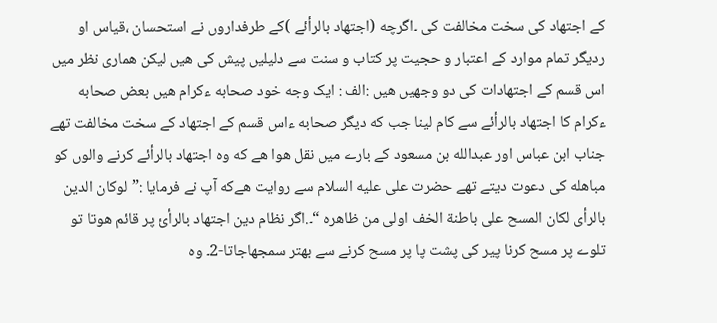کے اجتهاد کی سخت مخالفت کی ۔اگرچه (اجتهاد بالرأئے )کے طرفداروں نے استحسان ،قیاس او ردیگر تمام موارد کے اعتبار و حجیت پر کتاب و سنت سے دلیلیں پیش کی هیں لیکن هماری نظر میں اس قسم کے اجتهادات کی دو وجهیں هیں :الف : ایک وجه خود صحابه ءکرام هیں بعض صحابه ءکرام کا اجتهاد بالرأئے سے کام لینا جب که دیگر صحابه ءاس قسم کے اجتهاد کے سخت مخالفت تھے جناب ابن عباس اور عبدالله بن مسعود کے بارے میں نقل هوا هے که وه اجتهاد بالرأئے کرنے والوں کو مباهله کی دعوت دیتے تھے حضرت علی علیه السلام سے روایت هےکه آپ نے فرمایا :”لوکان الدین بالرأی لکان المسح علی باطنة الخف اولی من ظاهره “۔.اگر نظام دین اجتهاد بالرأئ پر قائم هوتا تو تلوے پر مسح کرنا پیر کی پشت پا پر مسح کرنے سے بهتر سمجھاجاتا-2۔ وه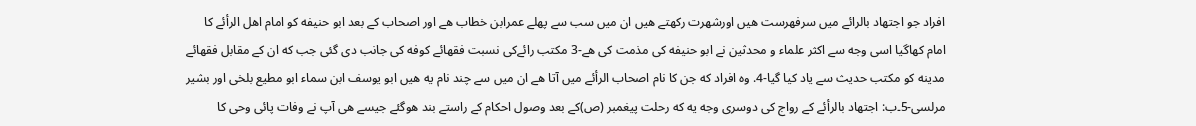افراد جو اجتهاد بالرائے میں سرفهرست هیں اورشهرت رکھتے هیں ان میں سب سے پهلے عمرابن خطاب هے اور اصحاب کے بعد ابو حنیفه کو امام اهل الرأئے کا امام کهاگیا اسی وجه سے اکثر علماء و محدثین نے ابو حنیفه کی مذمت کی هے-3 مکتب رائےکی نسبت فقهائے کوفه کی جانب دی گئی جب که ان کے مقابل فقهائے مدینه کو مکتب حدیث سے یاد کیا گیا-4. وه افراد که جن کا نام اصحاب الرأئے میں آتا هے ان میں سے چند نام یه هیں ابو یوسف ابن سماء ابو مطیع بلخی اور بشیر مرلسی-5۔ب: اجتهاد بالرأئے کے رواج کی دوسری وجه یه که رحلت پیغمبر (ص)کے بعد وصول احکام کے راستے بند هوگئے جیسے هی آپ نے وفات پائی وحی کا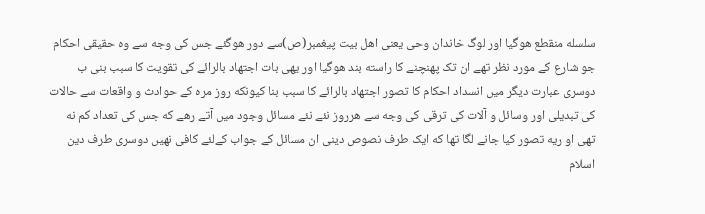سلسله منقطع هوگیا اور لوگ خاندان وحی یعنی اهل بیت پیغمبر(ص)سے دور هوگئے جس کی وجه سے وه حقیقی احکام جو شارع کے مورد نظر تھے ان تک پهنچنے کا راسته بند هوگیا اور یهی بات اجتهاد بالرائے کی تقویت کا سبب بنی ب دوسری عبارت دیگر میں انسداد احکام کا تصور اجتهاد بالرائے کا سبب بنا کیونکه روز مره کے حوادث و واقعات سے حالات کی تبدیلی اور وسائل و آلات کی ترقی کی وجه سے هرروز نئے نئے مسائل وجود میں آتے رهے که جس کی تعداد کم نه تھی او ریه تصور کیا جانے لگا تھا که ایک طرف نصوص دینی ان مسائل کے جواب کےلئے کافی نهیں دوسری طرف دین اسلام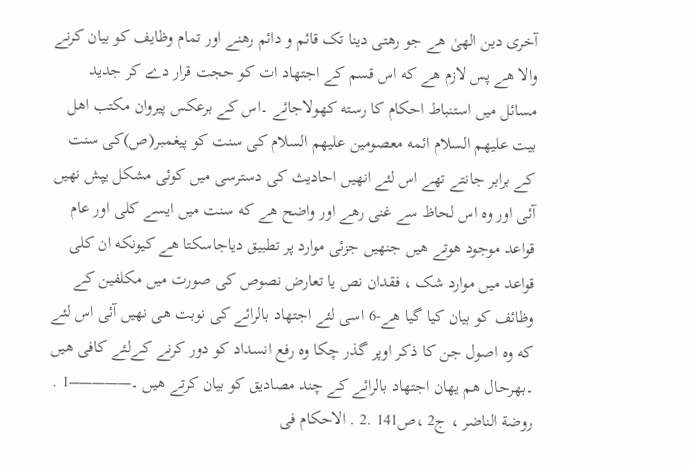آخری دین الهیٰ هے جو رهتی دینا تک قائم و دائم رهنے اور تمام وظایف کو بیان کرنے والا هے پس لازم هے که اس قسم کے اجتهاد ات کو حجت قرار دے کر جدید مسائل میں استنباط احکام کا رسته کھولاجائے ۔اس کے برعکس پیروان مکتب اهل بیت علیهم السلام ائمه معصومین علیهم السلام کی سنت کو پیغمبر(ص)کی سنت کے برابر جانتے تھے اس لئے انهیں احادیث کی دسترسی میں کوئی مشکل یپش نهیں آئی اور وه اس لحاظ سے غنی رهے اور واضح هے که سنت میں ایسے کلی اور عام قواعد موجود هوتے هیں جنهیں جزئی موارد پر تطبیق دیاجاسکتا هے کیونکه ان کلی قواعد میں موارد شک ، فقدان نص یا تعارض نصوص کی صورت میں مکلفین کے وظائف کو بیان کیا گیا هے-6 اسی لئے اجتهاد بالرائے کی نوبت هی نهیں آئی اس لئے که وه اصول جن کا ذکر اوپر گذر چکا وه رفع انسداد کو دور کرنے کےلئے کافی هیں ۔بهرحال هم یهان اجتهاد بالرائے کے چند مصادیق کو بیان کرتے هیں ۔————–1 . روضة الناضر ، ج2 ،ص141 .2 . الاحکام فی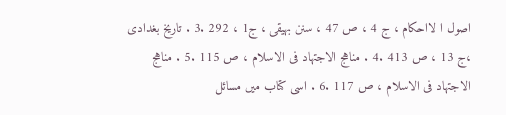اصول ا لااحکام ، ج 4 ، ص 47 ، سنن بهیقی ، ج1 ، 292 .3 . تاریخ بغدادی ،ج 13 ، ص 413 .4 . مناهج الاجتهاد فی الاسلام ، ص 115 .5 . مناهج الاجتهاد فی الاسلام ، ص 117 .6 . اسی کتاب میں مسائل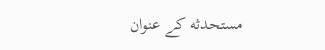مستحدثه کے عنوان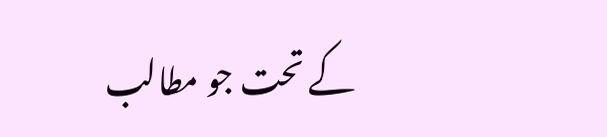کے تحت جو مطالب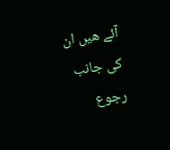آئے هیں ان کی جانب رجوع